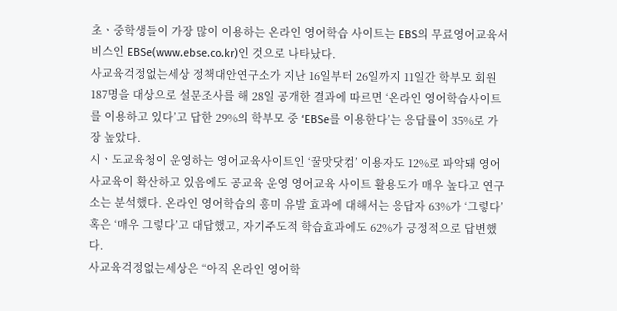초ㆍ중학생들이 가장 많이 이용하는 온라인 영어학습 사이트는 EBS의 무료영어교육서비스인 EBSe(www.ebse.co.kr)인 것으로 나타났다.
사교육걱정없는세상 정책대안연구소가 지난 16일부터 26일까지 11일간 학부모 회원 187명을 대상으로 설문조사를 해 28일 공개한 결과에 따르면 ‘온라인 영어학습사이트를 이용하고 있다’고 답한 29%의 학부모 중 ‘EBSe를 이용한다’는 응답률이 35%로 가장 높았다.
시ㆍ도교육청이 운영하는 영어교육사이트인 ‘꿀맛닷컴’ 이용자도 12%로 파악돼 영어 사교육이 확산하고 있음에도 공교육 운영 영어교육 사이트 활용도가 매우 높다고 연구소는 분석했다. 온라인 영어학습의 흥미 유발 효과에 대해서는 응답자 63%가 ‘그렇다’ 혹은 ‘매우 그렇다’고 대답했고, 자기주도적 학습효과에도 62%가 긍정적으로 답변했다.
사교육걱정없는세상은 “아직 온라인 영어학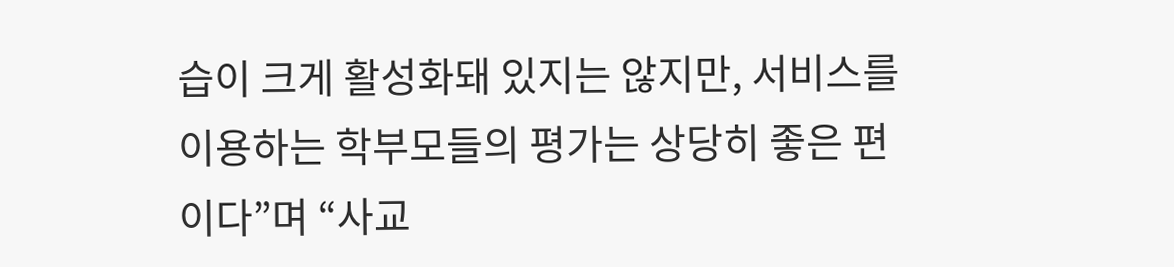습이 크게 활성화돼 있지는 않지만, 서비스를 이용하는 학부모들의 평가는 상당히 좋은 편이다”며 “사교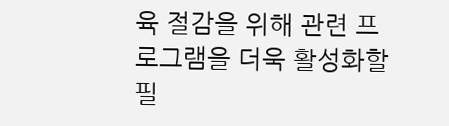육 절감을 위해 관련 프로그램을 더욱 활성화할 필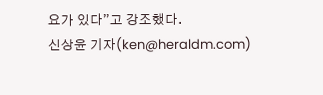요가 있다”고 강조했다.
신상윤 기자(ken@heraldm.com)